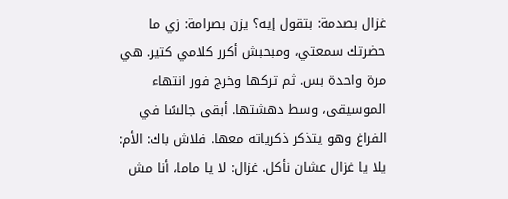غزال بصدمة: بتقول إيه؟ يزن بصرامة: زي ما حضرتك سمعتي، ومبحبش أكرر كلامي كتير. هي مرة واحدة بس. ثم تركها وخرج فور انتهاء الموسيقى، وسط دهشتها. أبقى جالسًا في الفراغ وهو يتذكر ذكرياته معها. فلاش باك: الأم: يلا يا غزال عشان نأكل. غزال: لا يا ماما، أنا مش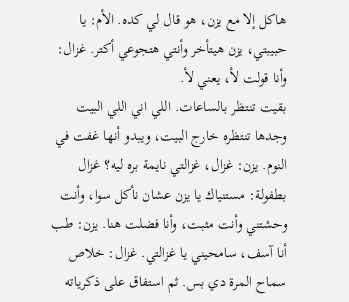هاكل إلا مع يزن، هو قال لي كده. الأم: يا حبيبتي، يزن هيتأخر وأنتي هتجوعي أكتر. غزال: وأنا قولت لأ، يعني لأ.
بقيت تنتظر بالساعات. اللي اني اللي البيت وجدها تنتظره خارج البيت، ويبدو أنها غفت في النوم. يزن: غزال، غزالتي نايمة بره ليه؟ غزال بطفولة: مستنياك يا يزن عشان نأكل سوا، وأنت وحشتني وأنت مثبت، وأنا فضلت هنا. يزن: طب أنا آسف، سامحيني يا غزالتي. غزال: خلاص سماح المرة دي بس. ثم استفاق على ذكرياته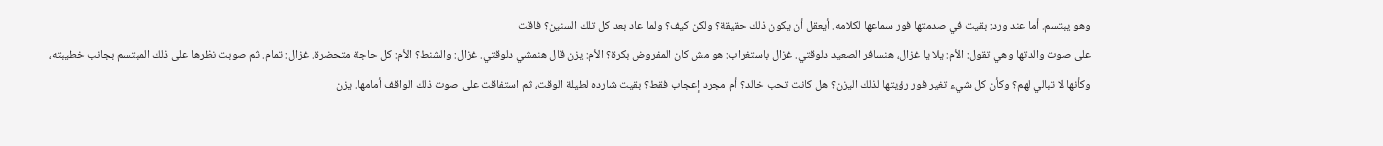وهو يبتسم. أما عند ورد: بقيت في صدمتها فور سماعها لكلامه. أيعقل أن يكون ذلك حقيقة؟ ولكن كيف؟ ولما عاد بعد كل تلك السنين؟ فاقت
على صوت والدتها وهي تقول: الأم: يلا يا غزال، هنسافر الصعيد دلوقتي. غزال باستغراب: هو مش كان المفروض بكرة؟ الأم: يزن قال هنمشي دلوقتي. غزال: والشنط؟ الأم: كل حاجة متحضرة. غزال: تمام. ثم صوبت نظرها على ذلك المبتسم بجانب خطيبته، وكأنها لا تبالي لهم؟ وكأن كل شيء تغير فور رؤيتها لذلك اليزن؟ هل كانت تحب خالد؟ أم مجرد إعجاب فقط؟ بقيت شارده لطيلة الوقت، ثم استفاقت على صوت ذلك الواقف أمامها. يزن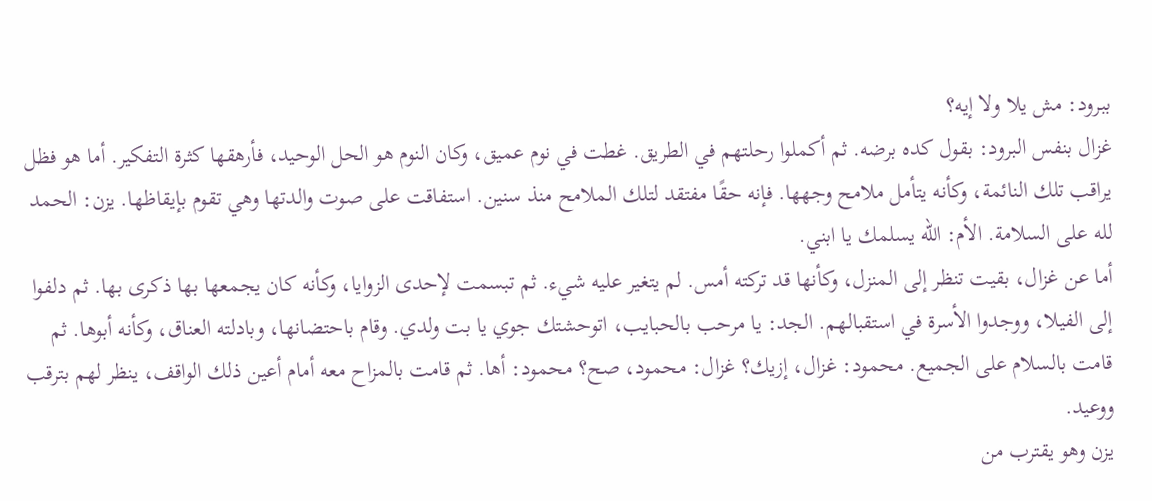ببرود: مش يلا ولا إيه؟
غزال بنفس البرود: بقول كده برضه. ثم أكملوا رحلتهم في الطريق. غطت في نوم عميق، وكان النوم هو الحل الوحيد، فأرهقها كثرة التفكير. أما هو فظل يراقب تلك النائمة، وكأنه يتأمل ملامح وجهها. فإنه حقًا مفتقد لتلك الملامح منذ سنين. استفاقت على صوت والدتها وهي تقوم بإيقاظها. يزن: الحمد لله على السلامة. الأم: الله يسلمك يا ابني.
أما عن غزال، بقيت تنظر إلى المنزل، وكأنها قد تركته أمس. لم يتغير عليه شيء. ثم تبسمت لإحدى الزوايا، وكأنه كان يجمعها بها ذكرى بها. ثم دلفوا إلى الفيلا، ووجدوا الأسرة في استقبالهم. الجد: يا مرحب بالحبايب، اتوحشتك جوي يا بت ولدي. وقام باحتضانها، وبادلته العناق، وكأنه أبوها. ثم قامت بالسلام على الجميع. محمود: غزال، إزيك؟ غزال: محمود، صح؟ محمود: أها. ثم قامت بالمزاح معه أمام أعين ذلك الواقف، ينظر لهم بترقب ووعيد.
يزن وهو يقترب من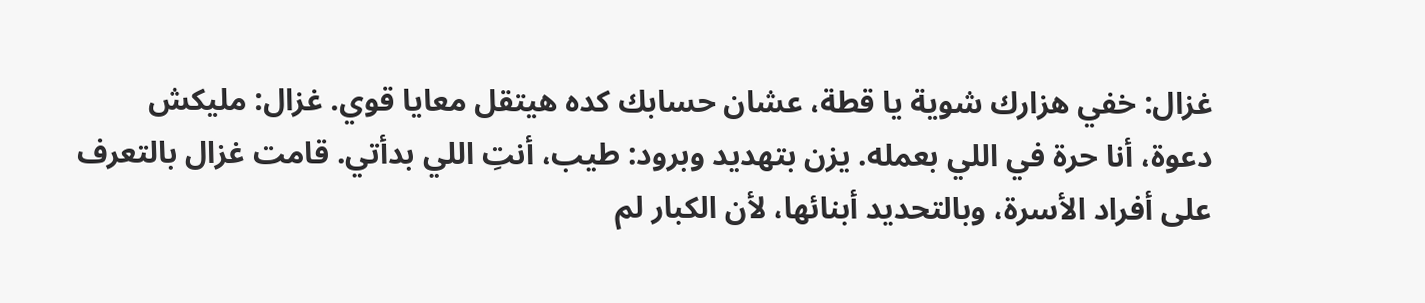غزال: خفي هزارك شوية يا قطة، عشان حسابك كده هيتقل معايا قوي. غزال: مليكش دعوة، أنا حرة في اللي بعمله. يزن بتهديد وبرود: طيب، أنتِ اللي بدأتي. قامت غزال بالتعرف على أفراد الأسرة، وبالتحديد أبنائها، لأن الكبار لم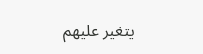يتغير عليهم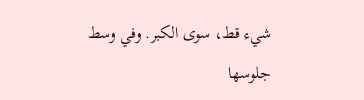شيء قط، سوى الكبر. وفي وسط جلوسها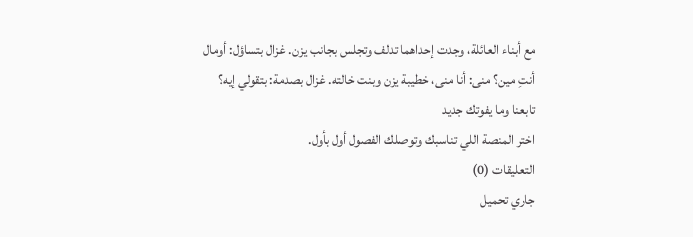مع أبناء العائلة، وجدت إحداهما تدلف وتجلس بجانب يزن. غزال بتساؤل: أومال أنتِ مين؟ منى: أنا منى، خطيبة يزن وبنت خالته. غزال بصدمة: بتقولي إيه؟
تابعنا وما يفوتك جديد
اختر المنصة اللي تناسبك وتوصلك الفصول أول بأول.
التعليقات (0)
جاري تحميل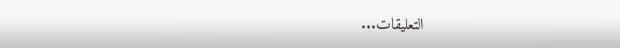التعليقات...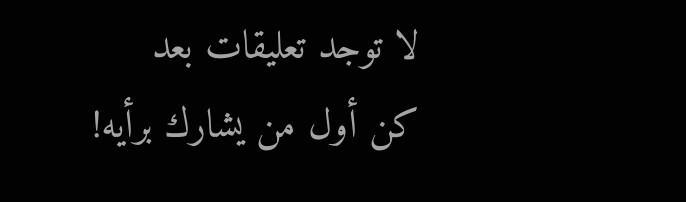لا توجد تعليقات بعد
كن أول من يشارك برأيه!